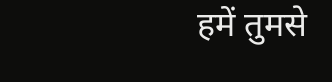हमें तुमसे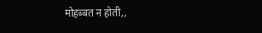मोहब्बत न होती,,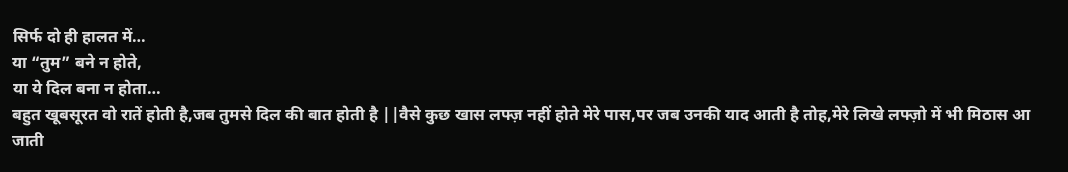सिर्फ दो ही हालत में…
या “तुम” बने न होते,
या ये दिल बना न होता…
बहुत खूबसूरत वो रातें होती है,जब तुमसे दिल की बात होती है ||वैसे कुछ खास लफ्ज़ नहीं होते मेरे पास,पर जब उनकी याद आती है तोह,मेरे लिखे लफ्ज़ो में भी मिठास आ जाती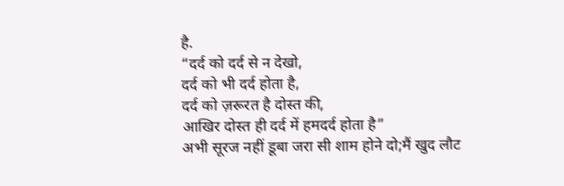है.
“दर्द को दर्द से न देखो,
दर्द को भी दर्द होता है,
दर्द को ज़रूरत है दोस्त की,
आखिर दोस्त ही दर्द में हमदर्द होता है”
अभी सूरज नहीं डूबा जरा सी शाम होने दो;मैं खुद लौट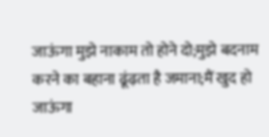जाऊंगा मुझे नाकाम तो होने दो;मुझे बदनाम करने का बहाना ढूंढ़ता है जमाना;मैं खुद हो जाऊंगा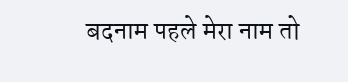बदनाम पहले मेरा नाम तो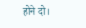होने दो।